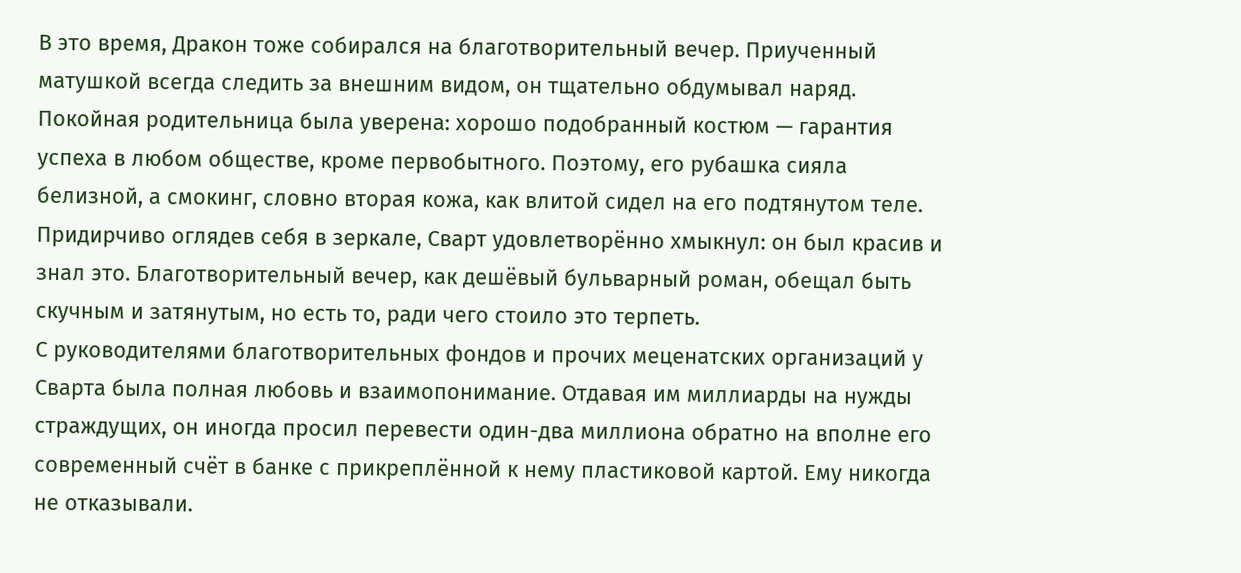В это время, Дракон тоже собирался на благотворительный вечер. Приученный матушкой всегда следить за внешним видом, он тщательно обдумывал наряд. Покойная родительница была уверена: хорошо подобранный костюм — гарантия успеха в любом обществе, кроме первобытного. Поэтому, его рубашка сияла белизной, а смокинг, словно вторая кожа, как влитой сидел на его подтянутом теле.
Придирчиво оглядев себя в зеркале, Сварт удовлетворённо хмыкнул: он был красив и знал это. Благотворительный вечер, как дешёвый бульварный роман, обещал быть скучным и затянутым, но есть то, ради чего стоило это терпеть.
С руководителями благотворительных фондов и прочих меценатских организаций у Сварта была полная любовь и взаимопонимание. Отдавая им миллиарды на нужды страждущих, он иногда просил перевести один-два миллиона обратно на вполне его современный счёт в банке с прикреплённой к нему пластиковой картой. Ему никогда не отказывали.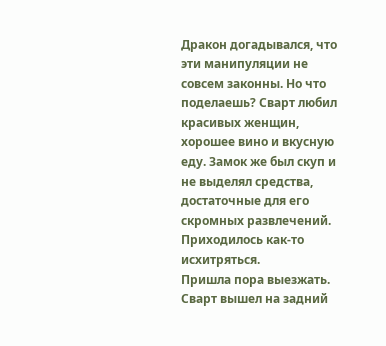Дракон догадывался, что эти манипуляции не совсем законны. Но что поделаешь? Сварт любил красивых женщин, хорошее вино и вкусную еду. Замок же был скуп и не выделял средства, достаточные для его скромных развлечений. Приходилось как-то исхитряться.
Пришла пора выезжать. Сварт вышел на задний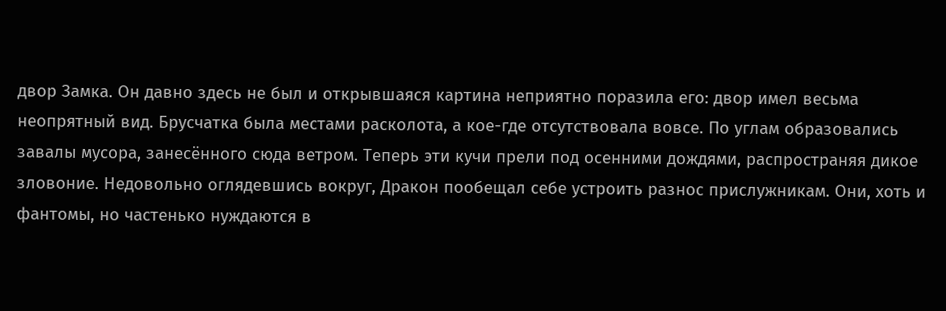двор Замка. Он давно здесь не был и открывшаяся картина неприятно поразила его: двор имел весьма неопрятный вид. Брусчатка была местами расколота, а кое-где отсутствовала вовсе. По углам образовались завалы мусора, занесённого сюда ветром. Теперь эти кучи прели под осенними дождями, распространяя дикое зловоние. Недовольно оглядевшись вокруг, Дракон пообещал себе устроить разнос прислужникам. Они, хоть и фантомы, но частенько нуждаются в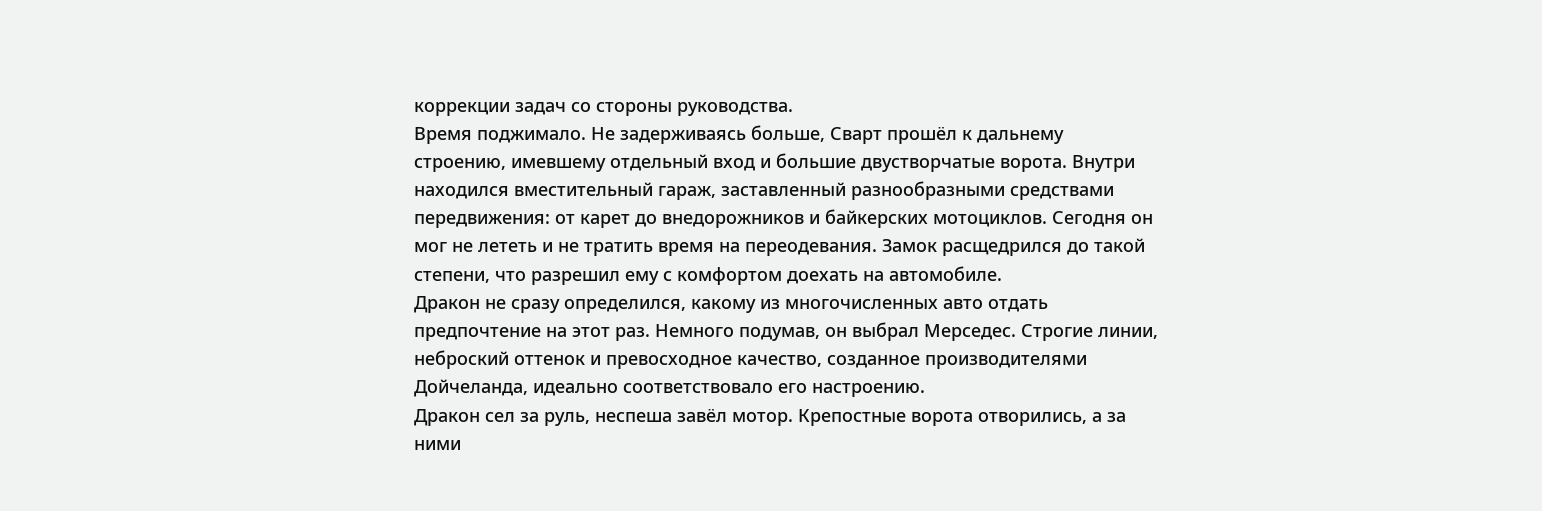коррекции задач со стороны руководства.
Время поджимало. Не задерживаясь больше, Сварт прошёл к дальнему строению, имевшему отдельный вход и большие двустворчатые ворота. Внутри находился вместительный гараж, заставленный разнообразными средствами передвижения: от карет до внедорожников и байкерских мотоциклов. Сегодня он мог не лететь и не тратить время на переодевания. Замок расщедрился до такой степени, что разрешил ему с комфортом доехать на автомобиле.
Дракон не сразу определился, какому из многочисленных авто отдать предпочтение на этот раз. Немного подумав, он выбрал Мерседес. Строгие линии, неброский оттенок и превосходное качество, созданное производителями Дойчеланда, идеально соответствовало его настроению.
Дракон сел за руль, неспеша завёл мотор. Крепостные ворота отворились, а за ними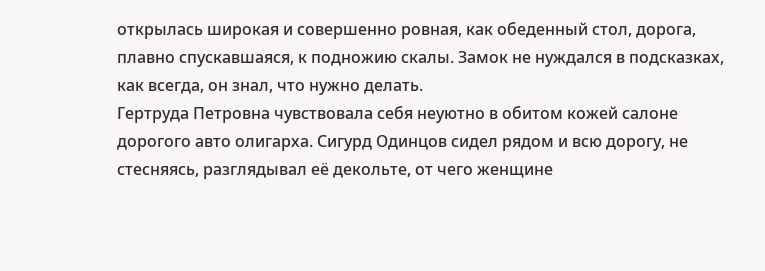открылась широкая и совершенно ровная, как обеденный стол, дорога, плавно спускавшаяся, к подножию скалы. Замок не нуждался в подсказках, как всегда, он знал, что нужно делать.
Гертруда Петровна чувствовала себя неуютно в обитом кожей салоне дорогого авто олигарха. Сигурд Одинцов сидел рядом и всю дорогу, не стесняясь, разглядывал её декольте, от чего женщине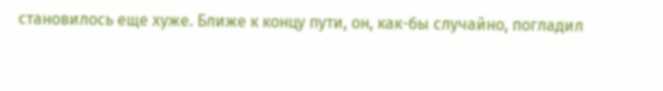становилось еще хуже. Ближе к концу пути, он, как-бы случайно, погладил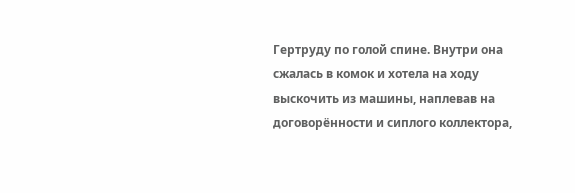Гертруду по голой спине. Внутри она сжалась в комок и хотела на ходу выскочить из машины, наплевав на договорённости и сиплого коллектора,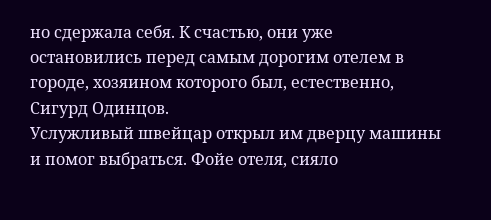но сдержала себя. К счастью, они уже остановились перед самым дорогим отелем в городе, хозяином которого был, естественно, Сигурд Одинцов.
Услужливый швейцар открыл им дверцу машины и помог выбраться. Фойе отеля, сияло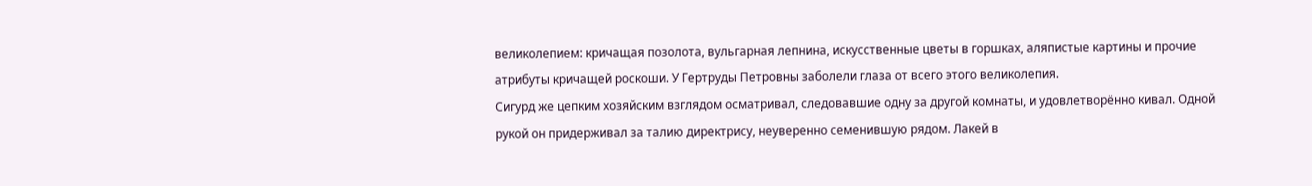великолепием: кричащая позолота, вульгарная лепнина, искусственные цветы в горшках, аляпистые картины и прочие атрибуты кричащей роскоши. У Гертруды Петровны заболели глаза от всего этого великолепия.
Сигурд же цепким хозяйским взглядом осматривал, следовавшие одну за другой комнаты, и удовлетворённо кивал. Одной рукой он придерживал за талию директрису, неуверенно семенившую рядом. Лакей в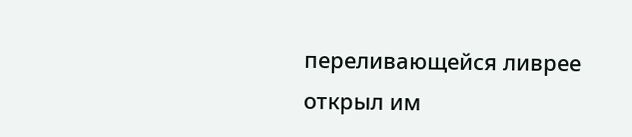переливающейся ливрее открыл им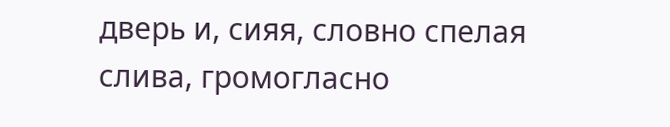дверь и, сияя, словно спелая слива, громогласно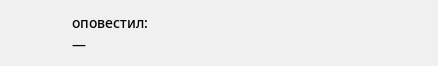оповестил:
—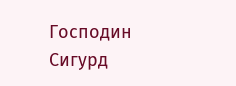Господин Сигурд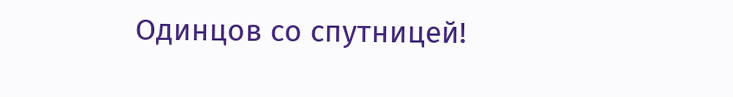Одинцов со спутницей!